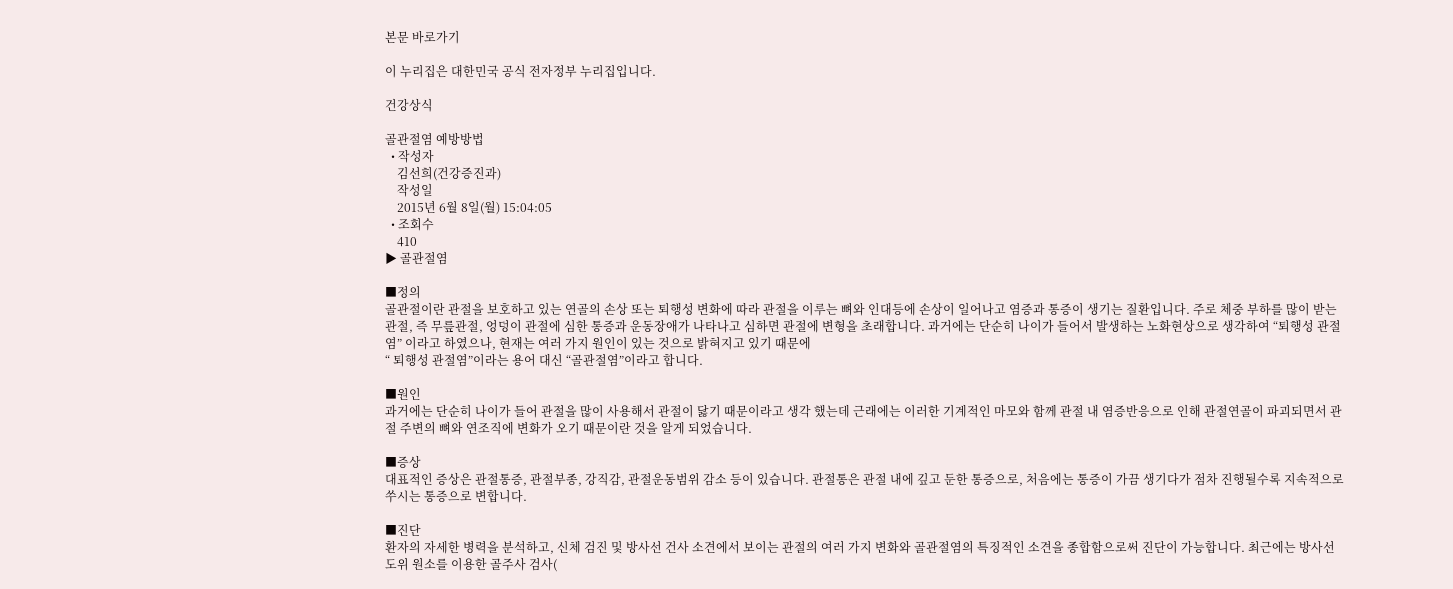본문 바로가기

이 누리집은 대한민국 공식 전자정부 누리집입니다.

건강상식

골관절염 예방방법
  • 작성자
    김선희(건강증진과)
    작성일
    2015년 6월 8일(월) 15:04:05
  • 조회수
    410
▶ 골관절염

■정의
골관절이란 관절을 보호하고 있는 연골의 손상 또는 퇴행성 변화에 따라 관절을 이루는 뼈와 인대등에 손상이 일어나고 염증과 통증이 생기는 질환입니다. 주로 체중 부하를 많이 받는 관절, 즉 무릎관절, 엉덩이 관절에 심한 통증과 운동장애가 나타나고 심하면 관절에 변형을 초래합니다. 과거에는 단순히 나이가 들어서 발생하는 노화현상으로 생각하여 “퇴행성 관절염” 이라고 하였으나, 현재는 여러 가지 원인이 있는 것으로 밝혀지고 있기 때문에
“ 퇴행성 관절염”이라는 용어 대신 “골관절염”이라고 합니다.

■원인
과거에는 단순히 나이가 들어 관절을 많이 사용해서 관절이 닳기 때문이라고 생각 했는데 근래에는 이러한 기계적인 마모와 함께 관절 내 염증반응으로 인해 관절연골이 파괴되면서 관절 주변의 뼈와 연조직에 변화가 오기 때문이란 것을 알게 되었습니다.

■증상
대표적인 증상은 관절통증, 관절부종, 강직감, 관절운동범위 감소 등이 있습니다. 관절통은 관절 내에 깊고 둔한 통증으로, 처음에는 통증이 가끔 생기다가 점차 진행될수록 지속적으로 쑤시는 통증으로 변합니다.

■진단
환자의 자세한 병력을 분석하고, 신체 검진 및 방사선 건사 소견에서 보이는 관절의 여러 가지 변화와 골관절염의 특징적인 소견을 종합함으로써 진단이 가능합니다. 최근에는 방사선 도위 원소를 이용한 골주사 검사(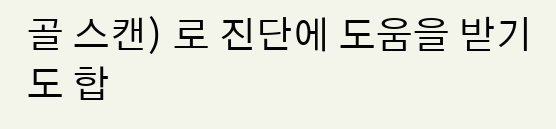골 스캔) 로 진단에 도움을 받기도 합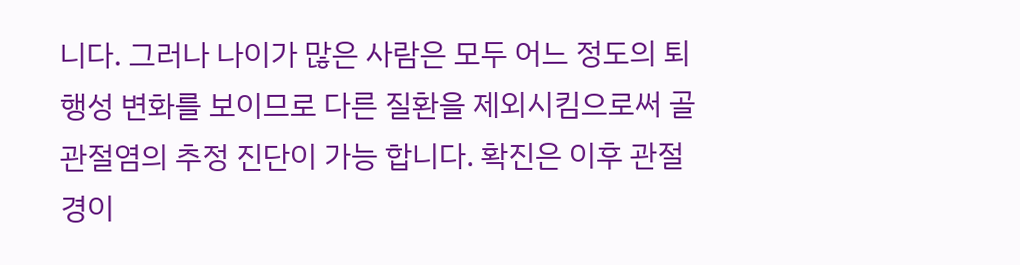니다. 그러나 나이가 많은 사람은 모두 어느 정도의 퇴행성 변화를 보이므로 다른 질환을 제외시킴으로써 골관절염의 추정 진단이 가능 합니다. 확진은 이후 관절경이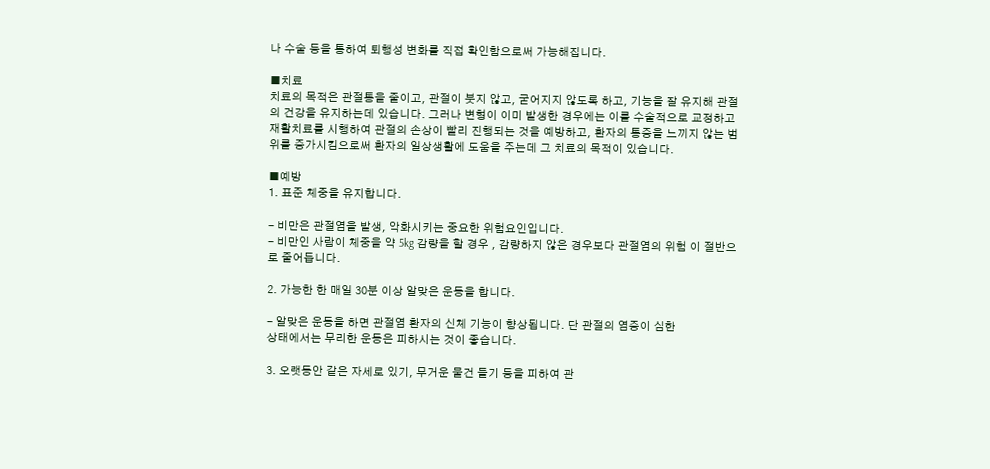나 수술 등을 통하여 퇴행성 변화를 직접 확인함으로써 가능해집니다.

■치료
치료의 목적은 관절통을 줄이고, 관절이 붓지 않고, 굳어지지 않도록 하고, 기능을 잘 유지해 관절의 건강을 유지하는데 있습니다. 그러나 변형이 이미 발생한 경우에는 이를 수술적으로 교정하고 재활치료를 시행하여 관절의 손상이 빨리 진행되는 것을 예방하고, 환자의 통증을 느끼지 않는 범위를 증가시킴으로써 환자의 일상생활에 도움을 주는데 그 치료의 목적이 있습니다.

■예방
1. 표준 체중을 유지합니다.

- 비만은 관절염을 발생, 악화시키는 중요한 위험요인입니다.
- 비만인 사람이 체중을 약 5kg 감량을 할 경우 , 감량하지 않은 경우보다 관절염의 위험 이 절반으로 줄어듭니다.

2. 가능한 한 매일 30분 이상 알맞은 운동을 합니다.

- 알맞은 운동을 하면 관절염 환자의 신체 기능이 향상됩니다. 단 관절의 염증이 심한
상태에서는 무리한 운동은 피하시는 것이 좋습니다.

3. 오랫동안 같은 자세로 있기, 무거운 물건 들기 등을 피하여 관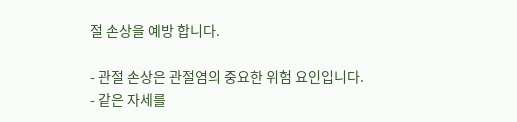절 손상을 예방 합니다.

- 관절 손상은 관절염의 중요한 위험 요인입니다.
- 같은 자세를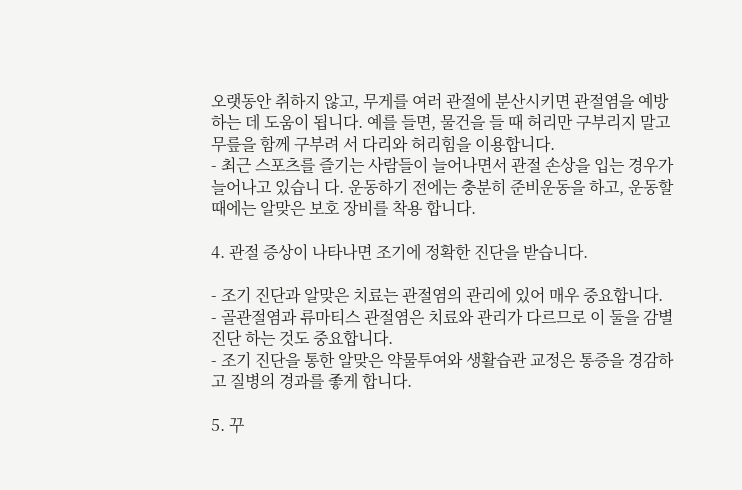오랫동안 취하지 않고, 무게를 여러 관절에 분산시키면 관절염을 예방하는 데 도움이 됩니다. 예를 들면, 물건을 들 때 허리만 구부리지 말고 무릎을 함께 구부려 서 다리와 허리힘을 이용합니다.
- 최근 스포츠를 즐기는 사람들이 늘어나면서 관절 손상을 입는 경우가 늘어나고 있습니 다. 운동하기 전에는 충분히 준비운동을 하고, 운동할 때에는 알맞은 보호 장비를 착용 합니다.

4. 관절 증상이 나타나면 조기에 정확한 진단을 받습니다.

- 조기 진단과 알맞은 치료는 관절염의 관리에 있어 매우 중요합니다.
- 골관절염과 류마티스 관절염은 치료와 관리가 다르므로 이 둘을 감별진단 하는 것도 중요합니다.
- 조기 진단을 통한 알맞은 약물투여와 생활습관 교정은 통증을 경감하고 질병의 경과를 좋게 합니다.

5. 꾸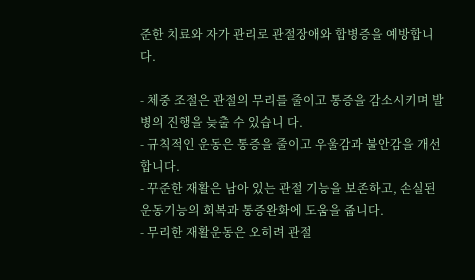준한 치료와 자가 관리로 관절장애와 합병증을 예방합니다.

- 체중 조절은 관절의 무리를 줄이고 통증을 감소시키며 발병의 진행을 늦출 수 있습니 다.
- 규칙적인 운동은 통증을 줄이고 우울감과 불안감을 개선합니다.
- 꾸준한 재활은 남아 있는 관절 기능을 보존하고, 손실된 운동기능의 회복과 통증완화에 도움을 줍니다.
- 무리한 재활운동은 오히려 관절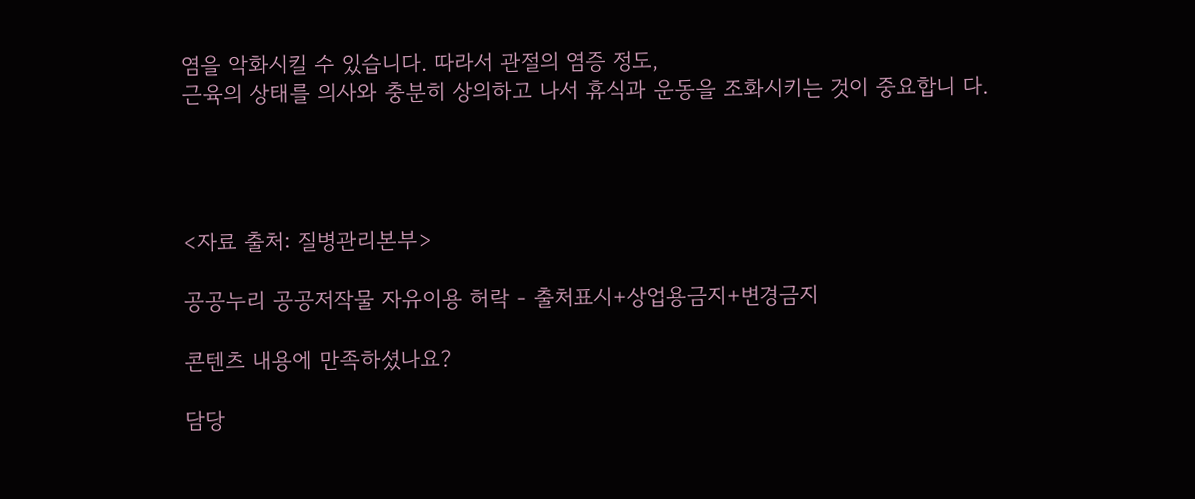염을 악화시킬 수 있습니다. 따라서 관절의 염증 정도,
근육의 상태를 의사와 충분히 상의하고 나서 휴식과 운동을 조화시키는 것이 중요합니 다.




<자료 출처: 질병관리본부>

공공누리 공공저작물 자유이용 허락 - 출처표시+상업용금지+변경금지

콘텐츠 내용에 만족하셨나요?

담당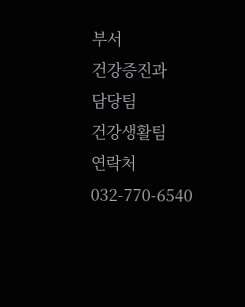부서
건강증진과
담당팀
건강생활팀
연락처
032-770-6540